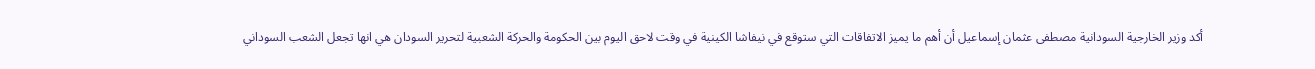أكد وزير الخارجية السودانية مصطفى عثمان إسماعيل أن أهم ما يميز الاتفاقات التي ستوقع في نيفاشا الكينية في وقت لاحق اليوم بين الحكومة والحركة الشعبية لتحرير السودان هي انها تجعل الشعب السوداني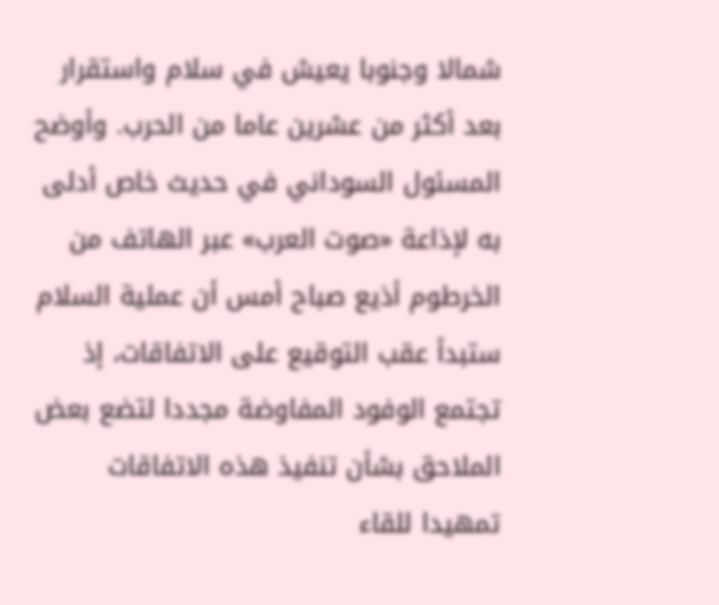شمالا وجنوبا يعيش في سلام واستقرار بعد أكثر من عشرين عاما من الحرب. وأوضح المسئول السوداني في حديث خاص أدلى به لإذاعة «صوت العرب» عبر الهاتف من الخرطوم أذيع صباح أمس أن عملية السلام ستبدأ عقب التوقيع على الاتفاقات، إذ تجتمع الوفود المفاوضة مجددا لتضع بعض الملاحق بشأن تنفيذ هذه الاتفاقات تمهيدا للقاء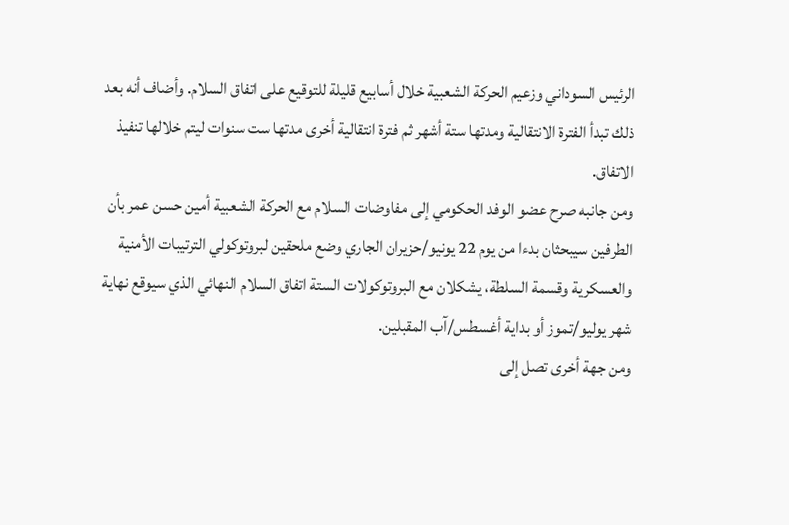الرئيس السوداني وزعيم الحركة الشعبية خلال أسابيع قليلة للتوقيع على اتفاق السلام. وأضاف أنه بعد ذلك تبدأ الفترة الانتقالية ومدتها ستة أشهر ثم فترة انتقالية أخرى مدتها ست سنوات ليتم خلالها تنفيذ الاتفاق.
ومن جانبه صرح عضو الوفد الحكومي إلى مفاوضات السلام مع الحركة الشعبية أمين حسن عمر بأن الطرفين سيبحثان بدءا من يوم 22 يونيو/حزيران الجاري وضع ملحقين لبروتوكولي الترتيبات الأمنية والعسكرية وقسمة السلطة، يشكلان مع البروتوكولات الستة اتفاق السلام النهائي الذي سيوقع نهاية شهر يوليو/تموز أو بداية أغسطس/آب المقبلين.
ومن جهة أخرى تصل إلى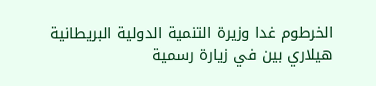الخرطوم غدا وزيرة التنمية الدولية البريطانية هيلاري بين في زيارة رسمية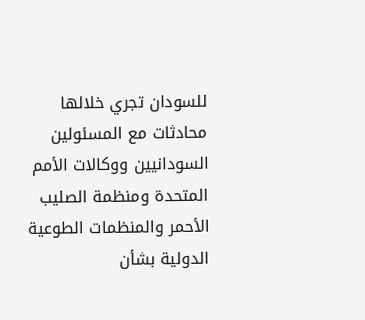للسودان تجري خلالها محادثات مع المسئولين السودانيين ووكالات الأمم المتحدة ومنظمة الصليب الأحمر والمنظمات الطوعية الدولية بشأن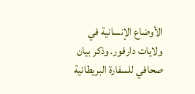الأوضاع الإنسانية في ولايات دارفور. وذكر بيان صحافي للسفارة البريطانية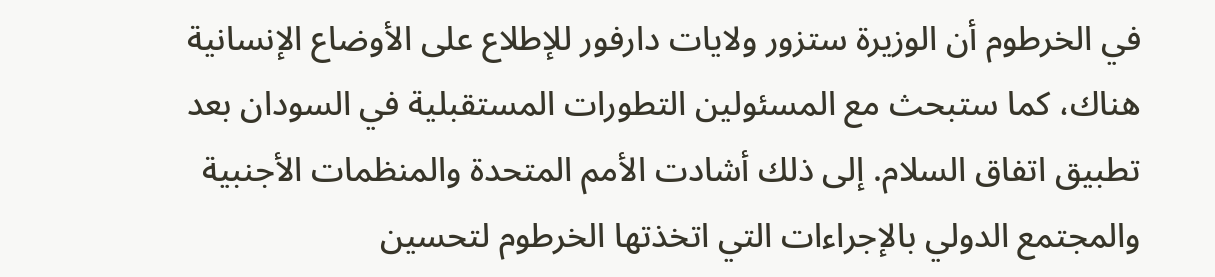في الخرطوم أن الوزيرة ستزور ولايات دارفور للإطلاع على الأوضاع الإنسانية هناك، كما ستبحث مع المسئولين التطورات المستقبلية في السودان بعد تطبيق اتفاق السلام. إلى ذلك أشادت الأمم المتحدة والمنظمات الأجنبية والمجتمع الدولي بالإجراءات التي اتخذتها الخرطوم لتحسين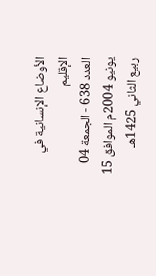الأوضاع الإنسانية في الإقليم
العدد 638 - الجمعة 04 يونيو 2004م الموافق 15 ربيع الثاني 1425هـ